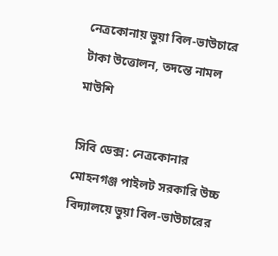নেত্রকোনায় ভুয়া বিল-ভাউচারে টাকা উত্তোলন, তদন্তে নামল মাউশি

সিবি ডেক্স: নেত্রকোনার মোহনগঞ্জ পাইলট সরকারি উচ্চ বিদ্যালয়ে ভুয়া বিল-ভাউচারের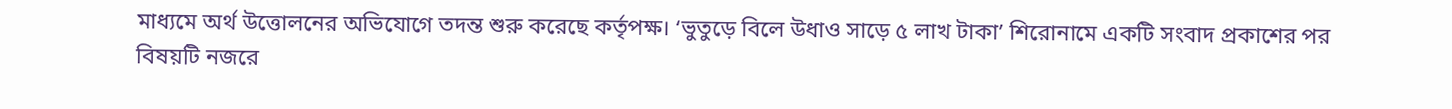মাধ্যমে অর্থ উত্তোলনের অভিযোগে তদন্ত শুরু করেছে কর্তৃপক্ষ। ‘ভুতুড়ে বিলে উধাও সাড়ে ৫ লাখ টাকা’ শিরোনামে একটি সংবাদ প্রকাশের পর বিষয়টি নজরে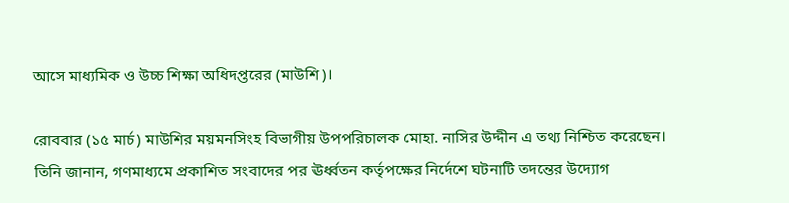আসে মাধ্যমিক ও উচ্চ শিক্ষা অধিদপ্তরের (মাউশি)।

রোববার (১৫ মার্চ) মাউশির ময়মনসিংহ বিভাগীয় উপপরিচালক মোহা. নাসির উদ্দীন এ তথ্য নিশ্চিত করেছেন। তিনি জানান, গণমাধ্যমে প্রকাশিত সংবাদের পর ঊর্ধ্বতন কর্তৃপক্ষের নির্দেশে ঘটনাটি তদন্তের উদ্যোগ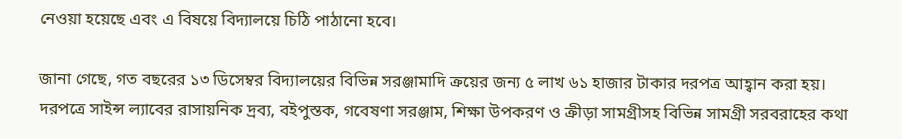নেওয়া হয়েছে এবং এ বিষয়ে বিদ্যালয়ে চিঠি পাঠানো হবে।

জানা গেছে, গত বছরের ১৩ ডিসেম্বর বিদ্যালয়ের বিভিন্ন সরঞ্জামাদি ক্রয়ের জন্য ৫ লাখ ৬১ হাজার টাকার দরপত্র আহ্বান করা হয়। দরপত্রে সাইন্স ল্যাবের রাসায়নিক দ্রব্য, বইপুস্তক, গবেষণা সরঞ্জাম, শিক্ষা উপকরণ ও ক্রীড়া সামগ্রীসহ বিভিন্ন সামগ্রী সরবরাহের কথা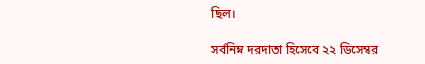ছিল।

সর্বনিম্ন দরদাতা হিসেবে ২২ ডিসেম্বর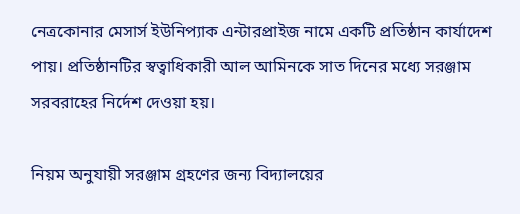নেত্রকোনার মেসার্স ইউনিপ্যাক এন্টারপ্রাইজ নামে একটি প্রতিষ্ঠান কার্যাদেশ পায়। প্রতিষ্ঠানটির স্বত্বাধিকারী আল আমিনকে সাত দিনের মধ্যে সরঞ্জাম সরবরাহের নির্দেশ দেওয়া হয়।

নিয়ম অনুযায়ী সরঞ্জাম গ্রহণের জন্য বিদ্যালয়ের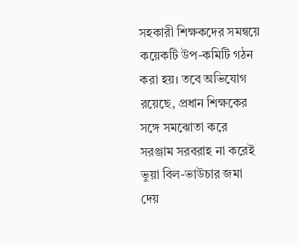সহকারী শিক্ষকদের সমন্বয়ে কয়েকটি উপ-কমিটি গঠন করা হয়। তবে অভিযোগ রয়েছে, প্রধান শিক্ষকের সঙ্গে সমঝোতা করে সরঞ্জাম সরবরাহ না করেই ভুয়া বিল-ভাউচার জমা দেয়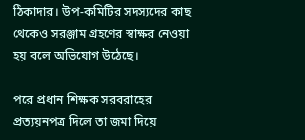ঠিকাদার। উপ-কমিটির সদস্যদের কাছ থেকেও সরঞ্জাম গ্রহণের স্বাক্ষর নেওয়া হয় বলে অভিযোগ উঠেছে।

পরে প্রধান শিক্ষক সরবরাহের প্রত্যয়নপত্র দিলে তা জমা দিয়ে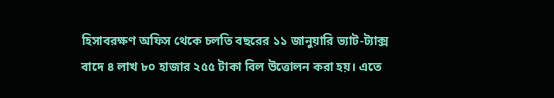হিসাবরক্ষণ অফিস থেকে চলতি বছরের ১১ জানুয়ারি ভ্যাট-ট্যাক্স বাদে ৪ লাখ ৮০ হাজার ২৫৫ টাকা বিল উত্তোলন করা হয়। এতে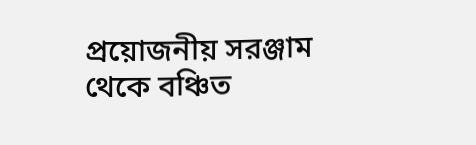প্রয়োজনীয় সরঞ্জাম থেকে বঞ্চিত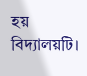হয় বিদ্যালয়টি।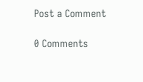Post a Comment

0 Comments